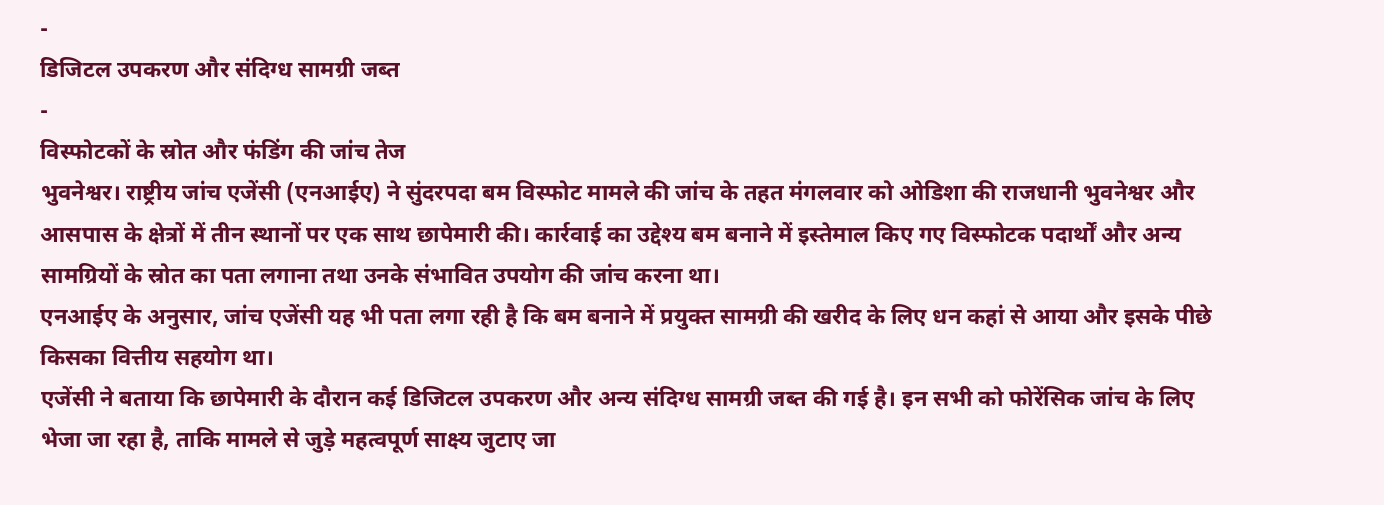-
डिजिटल उपकरण और संदिग्ध सामग्री जब्त
-
विस्फोटकों के स्रोत और फंडिंग की जांच तेज
भुवनेश्वर। राष्ट्रीय जांच एजेंसी (एनआईए) ने सुंदरपदा बम विस्फोट मामले की जांच के तहत मंगलवार को ओडिशा की राजधानी भुवनेश्वर और आसपास के क्षेत्रों में तीन स्थानों पर एक साथ छापेमारी की। कार्रवाई का उद्देश्य बम बनाने में इस्तेमाल किए गए विस्फोटक पदार्थों और अन्य सामग्रियों के स्रोत का पता लगाना तथा उनके संभावित उपयोग की जांच करना था।
एनआईए के अनुसार, जांच एजेंसी यह भी पता लगा रही है कि बम बनाने में प्रयुक्त सामग्री की खरीद के लिए धन कहां से आया और इसके पीछे किसका वित्तीय सहयोग था।
एजेंसी ने बताया कि छापेमारी के दौरान कई डिजिटल उपकरण और अन्य संदिग्ध सामग्री जब्त की गई है। इन सभी को फोरेंसिक जांच के लिए भेजा जा रहा है, ताकि मामले से जुड़े महत्वपूर्ण साक्ष्य जुटाए जा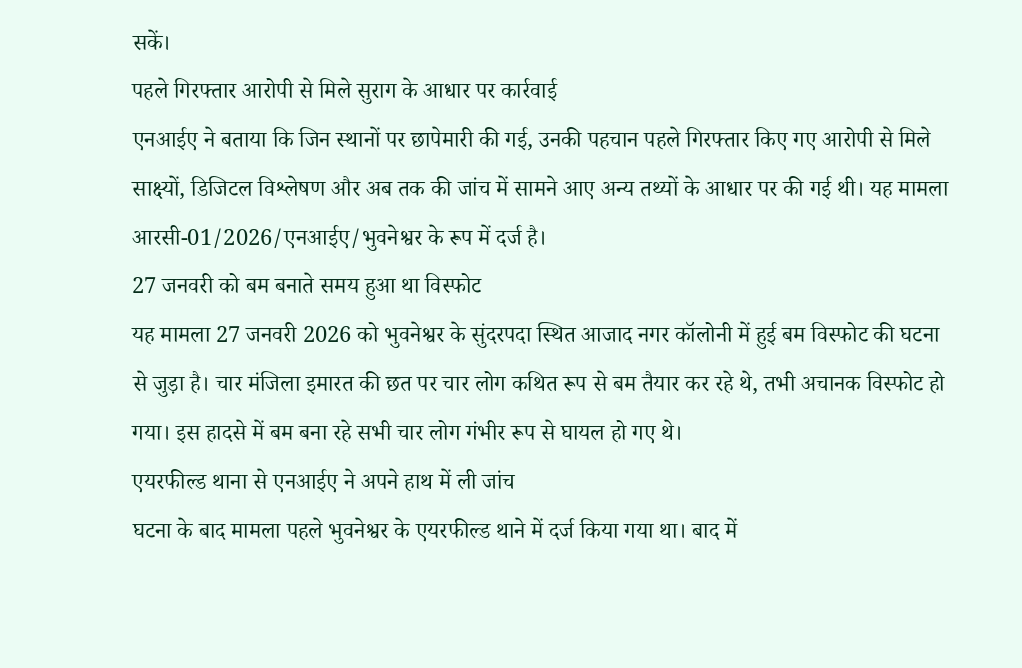सकें।
पहले गिरफ्तार आरोपी से मिले सुराग के आधार पर कार्रवाई
एनआईए ने बताया कि जिन स्थानों पर छापेमारी की गई, उनकी पहचान पहले गिरफ्तार किए गए आरोपी से मिले साक्ष्यों, डिजिटल विश्लेषण और अब तक की जांच में सामने आए अन्य तथ्यों के आधार पर की गई थी। यह मामला आरसी-01/2026/एनआईए/भुवनेश्वर के रूप में दर्ज है।
27 जनवरी को बम बनाते समय हुआ था विस्फोट
यह मामला 27 जनवरी 2026 को भुवनेश्वर के सुंदरपदा स्थित आजाद नगर कॉलोनी में हुई बम विस्फोट की घटना से जुड़ा है। चार मंजिला इमारत की छत पर चार लोग कथित रूप से बम तैयार कर रहे थे, तभी अचानक विस्फोट हो गया। इस हादसे में बम बना रहे सभी चार लोग गंभीर रूप से घायल हो गए थे।
एयरफील्ड थाना से एनआईए ने अपने हाथ में ली जांच
घटना के बाद मामला पहले भुवनेश्वर के एयरफील्ड थाने में दर्ज किया गया था। बाद में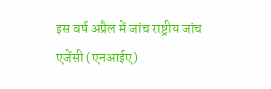इस वर्ष अप्रैल में जांच राष्ट्रीय जांच एजेंसी (एनआईए)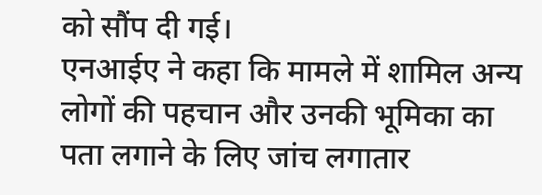को सौंप दी गई।
एनआईए ने कहा कि मामले में शामिल अन्य लोगों की पहचान और उनकी भूमिका का पता लगाने के लिए जांच लगातार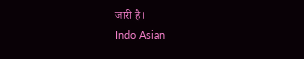जारी है।
Indo Asian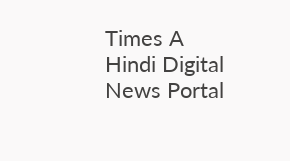Times A Hindi Digital News Portal